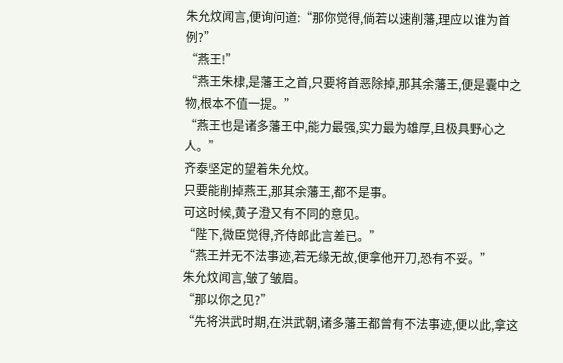朱允炆闻言,便询问道:“那你觉得,倘若以速削藩,理应以谁为首例?”
“燕王!”
“燕王朱棣,是藩王之首,只要将首恶除掉,那其余藩王,便是囊中之物,根本不值一提。”
“燕王也是诸多藩王中,能力最强,实力最为雄厚,且极具野心之人。”
齐泰坚定的望着朱允炆。
只要能削掉燕王,那其余藩王,都不是事。
可这时候,黄子澄又有不同的意见。
“陛下,微臣觉得,齐侍郎此言差已。”
“燕王并无不法事迹,若无缘无故,便拿他开刀,恐有不妥。”
朱允炆闻言,皱了皱眉。
“那以你之见?”
“先将洪武时期,在洪武朝,诸多藩王都曾有不法事迹,便以此,拿这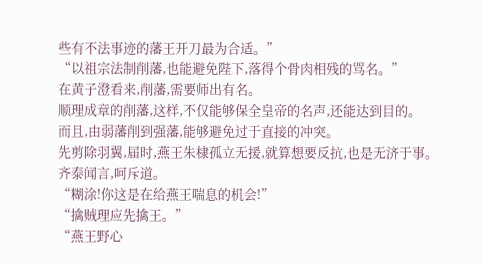些有不法事迹的藩王开刀最为合适。”
“以祖宗法制削藩,也能避免陛下,落得个骨肉相残的骂名。”
在黄子澄看来,削藩,需要师出有名。
顺理成章的削藩,这样,不仅能够保全皇帝的名声,还能达到目的。
而且,由弱藩削到强藩,能够避免过于直接的冲突。
先剪除羽翼,届时,燕王朱棣孤立无援,就算想要反抗,也是无济于事。
齐泰闻言,呵斥道。
“糊涂!你这是在给燕王喘息的机会!”
“擒贼理应先擒王。”
“燕王野心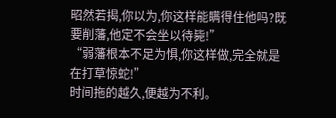昭然若揭,你以为,你这样能瞒得住他吗?既要削藩,他定不会坐以待毙!”
“弱藩根本不足为惧,你这样做,完全就是在打草惊蛇!”
时间拖的越久,便越为不利。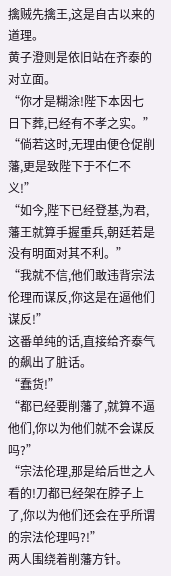擒贼先擒王,这是自古以来的道理。
黄子澄则是依旧站在齐泰的对立面。
“你才是糊涂!陛下本因七日下葬,已经有不孝之实。”
“倘若这时,无理由便仓促削藩,更是致陛下于不仁不义!”
“如今,陛下已经登基,为君,藩王就算手握重兵,朝廷若是没有明面对其不利。”
“我就不信,他们敢违背宗法伦理而谋反,你这是在逼他们谋反!”
这番单纯的话,直接给齐泰气的飙出了脏话。
“蠢货!”
“都已经要削藩了,就算不逼他们,你以为他们就不会谋反吗?”
“宗法伦理,那是给后世之人看的!刀都已经架在脖子上了,你以为他们还会在乎所谓的宗法伦理吗?!”
两人围绕着削藩方针。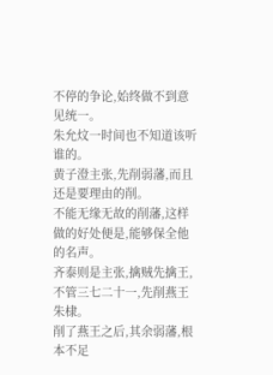不停的争论,始终做不到意见统一。
朱允炆一时间也不知道该听谁的。
黄子澄主张,先削弱藩,而且还是要理由的削。
不能无缘无故的削藩,这样做的好处便是,能够保全他的名声。
齐泰则是主张,擒贼先擒王,不管三七二十一,先削燕王朱棣。
削了燕王之后,其余弱藩,根本不足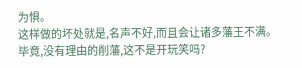为惧。
这样做的坏处就是,名声不好,而且会让诸多藩王不满。
毕竟,没有理由的削藩,这不是开玩笑吗?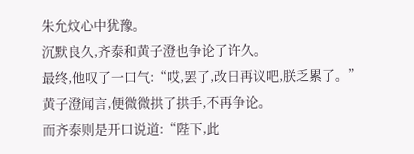朱允炆心中犹豫。
沉默良久,齐泰和黄子澄也争论了许久。
最终,他叹了一口气:“哎,罢了,改日再议吧,朕乏累了。”
黄子澄闻言,便微微拱了拱手,不再争论。
而齐泰则是开口说道:“陛下,此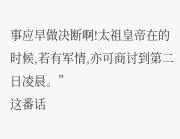事应早做决断啊!太祖皇帝在的时候,若有军情,亦可商讨到第二日凌晨。”
这番话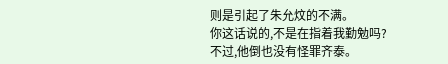则是引起了朱允炆的不满。
你这话说的,不是在指着我勤勉吗?
不过,他倒也没有怪罪齐泰。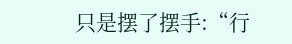只是摆了摆手:“行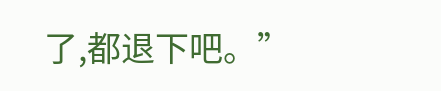了,都退下吧。”